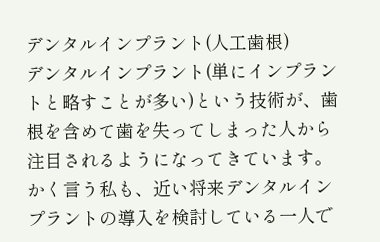デンタルインプラント(人工歯根)
デンタルインプラント(単にインプラントと略すことが多い)という技術が、歯根を含めて歯を失ってしまった人から注目されるようになってきています。
かく言う私も、近い将来デンタルインプラントの導入を検討している一人で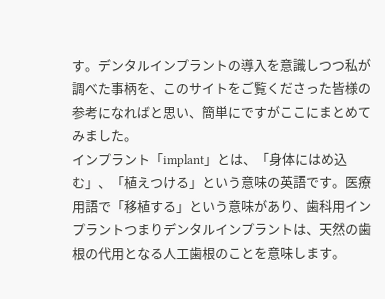す。デンタルインプラントの導入を意識しつつ私が調べた事柄を、このサイトをご覧くださった皆様の参考になればと思い、簡単にですがここにまとめてみました。
インプラント「implant」とは、「身体にはめ込む」、「植えつける」という意味の英語です。医療用語で「移植する」という意味があり、歯科用インプラントつまりデンタルインプラントは、天然の歯根の代用となる人工歯根のことを意味します。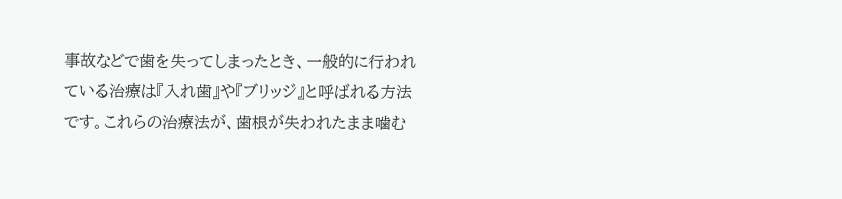事故などで歯を失ってしまったとき、一般的に行われている治療は『入れ歯』や『ブリッジ』と呼ばれる方法です。これらの治療法が、歯根が失われたまま噛む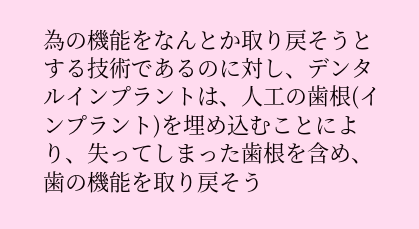為の機能をなんとか取り戻そうとする技術であるのに対し、デンタルインプラントは、人工の歯根(インプラント)を埋め込むことにより、失ってしまった歯根を含め、歯の機能を取り戻そう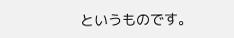というものです。